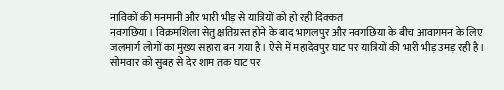नाविकों की मनमानी और भारी भीड़ से यात्रियों को हो रही दिक्कत
नवगछिया । विक्रमशिला सेतु क्षतिग्रस्त होने के बाद भागलपुर और नवगछिया के बीच आवागमन के लिए जलमार्ग लोगों का मुख्य सहारा बन गया है। ऐसे में महादेवपुर घाट पर यात्रियों की भारी भीड़ उमड़ रही है। सोमवार को सुबह से देर शाम तक घाट पर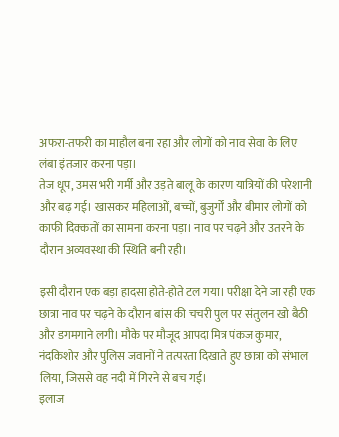अफरा-तफरी का माहौल बना रहा और लोगों को नाव सेवा के लिए लंबा इंतजार करना पड़ा।
तेज धूप, उमस भरी गर्मी और उड़ते बालू के कारण यात्रियों की परेशानी और बढ़ गई। खासकर महिलाओं, बच्चों, बुजुर्गों और बीमार लोगों को काफी दिक्कतों का सामना करना पड़ा। नाव पर चढ़ने और उतरने के दौरान अव्यवस्था की स्थिति बनी रही।

इसी दौरान एक बड़ा हादसा होते-होते टल गया। परीक्षा देने जा रही एक छात्रा नाव पर चढ़ने के दौरान बांस की चचरी पुल पर संतुलन खो बैठी और डगमगाने लगी। मौके पर मौजूद आपदा मित्र पंकज कुमार, नंदकिशोर और पुलिस जवानों ने तत्परता दिखाते हुए छात्रा को संभाल लिया, जिससे वह नदी में गिरने से बच गई।
इलाज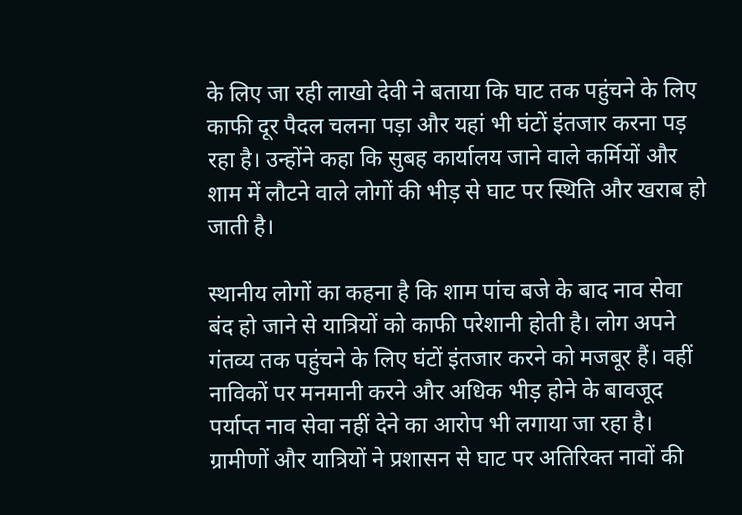के लिए जा रही लाखो देवी ने बताया कि घाट तक पहुंचने के लिए काफी दूर पैदल चलना पड़ा और यहां भी घंटों इंतजार करना पड़ रहा है। उन्होंने कहा कि सुबह कार्यालय जाने वाले कर्मियों और शाम में लौटने वाले लोगों की भीड़ से घाट पर स्थिति और खराब हो जाती है।

स्थानीय लोगों का कहना है कि शाम पांच बजे के बाद नाव सेवा बंद हो जाने से यात्रियों को काफी परेशानी होती है। लोग अपने गंतव्य तक पहुंचने के लिए घंटों इंतजार करने को मजबूर हैं। वहीं नाविकों पर मनमानी करने और अधिक भीड़ होने के बावजूद पर्याप्त नाव सेवा नहीं देने का आरोप भी लगाया जा रहा है।
ग्रामीणों और यात्रियों ने प्रशासन से घाट पर अतिरिक्त नावों की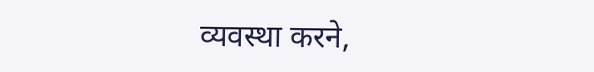व्यवस्था करने,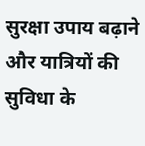सुरक्षा उपाय बढ़ाने और यात्रियों की सुविधा के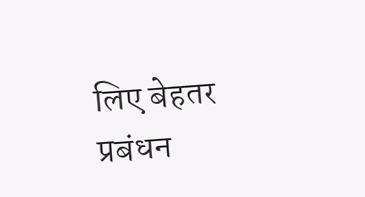लिए बेहतर प्रबंधन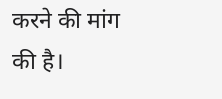करने की मांग की है।